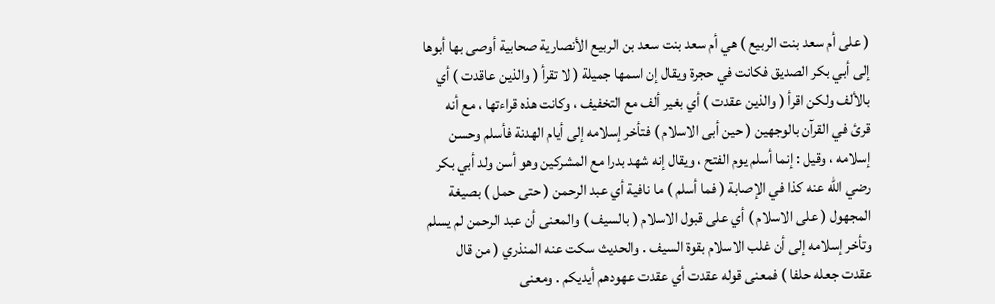( على أم سعد بنت الربيع ) هي أم سعد بنت سعد بن الربيع الأنصارية صحابية أوصى بها أبوها
إلى أبي بكر الصديق فكانت في حجرة ويقال إن اسمها جميلة ( لا تقرأ ( والذين عاقدت ) أي
بالألف ولكن اقرأ ( والذين عقدت ) أي بغير ألف مع التخفيف ، وكانت هذه قراءتها ، مع أنه
قرئ في القرآن بالوجهين ( حين أبى الاسلام ) فتأخر إسلامه إلى أيام الهدنة فأسلم وحسن
إسلامه ، وقيل : إنما أسلم يوم الفتح ، ويقال إنه شهد بدرا مع المشركين وهو أسن ولد أبي بكر
رضي الله عنه كذا في الإصابة ( فما أسلم ) ما نافية أي عبد الرحمن ( حتى حمل ) بصيغة
المجهول ( على الاسلام ) أي على قبول الاسلام ( بالسيف ) والمعنى أن عبد الرحمن لم يسلم
وتأخر إسلامه إلى أن غلب الاسلام بقوة السيف . والحديث سكت عنه المنذري ( من قال
عقدت جعله حلفا ) فمعنى قوله عقدت أي عقدت عهودهم أيديكم . ومعنى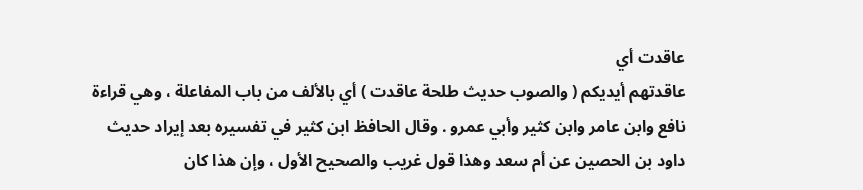عاقدت أي
عاقدتهم أيديكم ( والصوب حديث طلحة عاقدت ) أي بالألف من باب المفاعلة ، وهي قراءة
نافع وابن عامر وابن كثير وأبي عمرو . وقال الحافظ ابن كثير في تفسيره بعد إيراد حديث
داود بن الحصين عن أم سعد وهذا قول غريب والصحيح الأول ، وإن هذا كان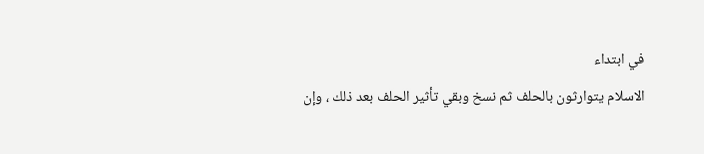في ابتداء
الاسلام يتوارثون بالحلف ثم نسخ وبقي تأثير الحلف بعد ذلك ، وإن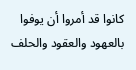كانوا قد أمروا أن يوفوا
بالعهود والعقود والحلف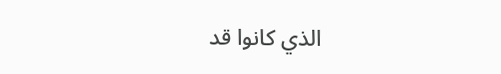الذي كانوا قد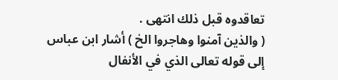تعاقدوه قبل ذلك انتهى .
( والذين آمنوا وهاجروا الخ ) أشار ابن عباس إلى قوله تعالى الذي في الأنفال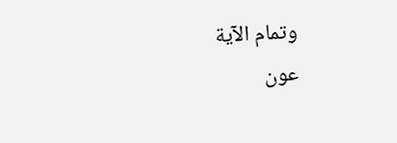وتمام الآية
عون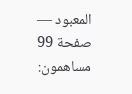المعبود — صفحة 99
مساهمون: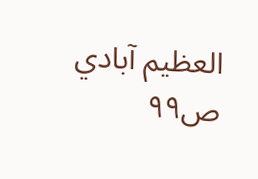العظيم آبادي
ص٩٩